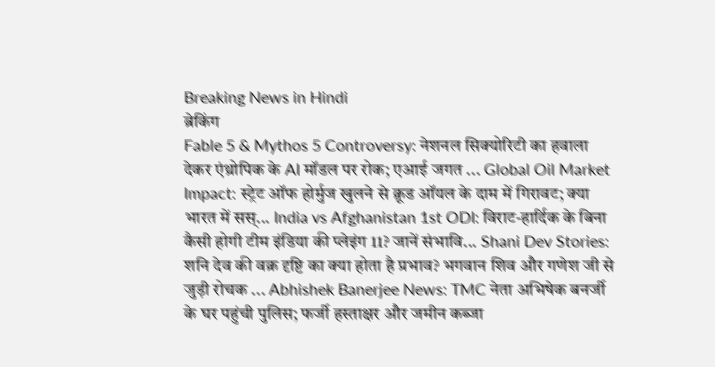Breaking News in Hindi
ब्रेकिंग
Fable 5 & Mythos 5 Controversy: नेशनल सिक्योरिटी का हवाला देकर एंथ्रोपिक के AI मॉडल पर रोक; एआई जगत ... Global Oil Market Impact: स्ट्रेट ऑफ होर्मुज खुलने से क्रूड ऑयल के दाम में गिरावट; क्या भारत में सस्... India vs Afghanistan 1st ODI: विराट-हार्दिक के बिना कैसी होगी टीम इंडिया की प्लेइंग 11? जानें संभावि... Shani Dev Stories: शनि देव की वक्र दृष्टि का क्या होता है प्रभाव? भगवान शिव और गणेश जी से जुड़ी रोचक ... Abhishek Banerjee News: TMC नेता अभिषेक बनर्जी के घर पहुंची पुलिस; फर्जी हस्ताक्षर और जमीन कब्जा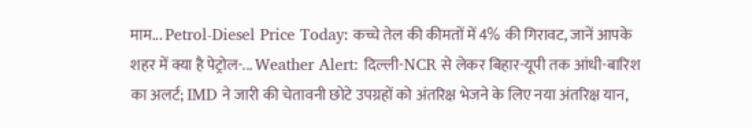माम... Petrol-Diesel Price Today: कच्चे तेल की कीमतों में 4% की गिरावट, जानें आपके शहर में क्या है पेट्रोल-... Weather Alert: दिल्ली-NCR से लेकर बिहार-यूपी तक आंधी-बारिश का अलर्ट; IMD ने जारी की चेतावनी छोटे उपग्रहों को अंतरिक्ष भेजने के लिए नया अंतरिक्ष यान,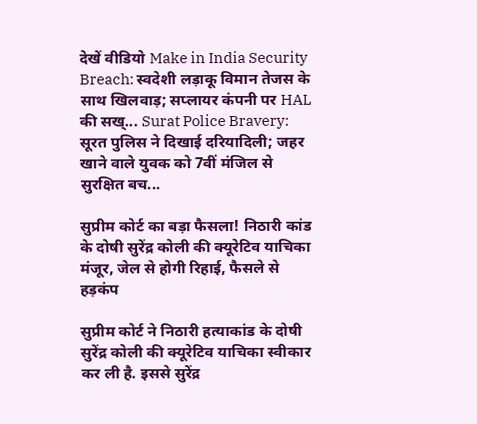देखें वीडियो Make in India Security Breach: स्वदेशी लड़ाकू विमान तेजस के साथ खिलवाड़; सप्लायर कंपनी पर HAL की सख्... Surat Police Bravery: सूरत पुलिस ने दिखाई दरियादिली; जहर खाने वाले युवक को 7वीं मंजिल से सुरक्षित बच...

सुप्रीम कोर्ट का बड़ा फैसला! निठारी कांड के दोषी सुरेंद्र कोली की क्यूरेटिव याचिका मंजूर, जेल से होगी रिहाई, फैसले से हड़कंप

सुप्रीम कोर्ट ने निठारी हत्याकांड के दोषी सुरेंद्र कोली की क्यूरेटिव याचिका स्वीकार कर ली है. इससे सुरेंद्र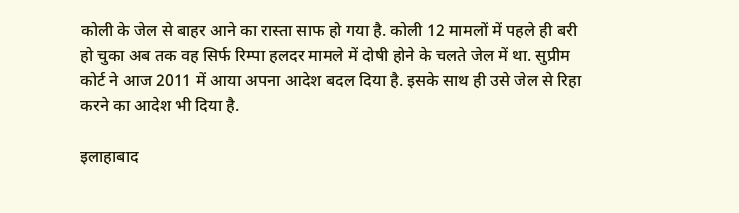कोली के जेल से बाहर आने का रास्ता साफ हो गया है. कोली 12 मामलों में पहले ही बरी हो चुका अब तक वह सिर्फ रिम्पा हलदर मामले में दोषी होने के चलते जेल में था. सुप्रीम कोर्ट ने आज 2011 में आया अपना आदेश बदल दिया है. इसके साथ ही उसे जेल से रिहा करने का आदेश भी दिया है.

इलाहाबाद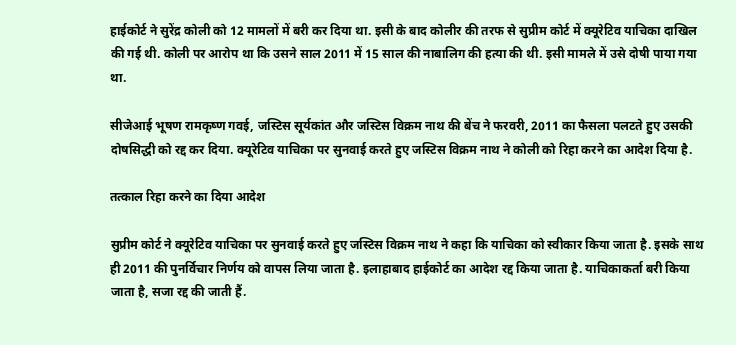हाईकोर्ट ने सुरेंद्र कोली को 12 मामलों में बरी कर दिया था. इसी के बाद कोलीर की तरफ से सुप्रीम कोर्ट में क्यूरेटिव याचिका दाखिल की गई थी. कोली पर आरोप था कि उसने साल 2011 में 15 साल की नाबालिग की हत्या की थी. इसी मामले में उसे दोषी पाया गया था.

सीजेआई भूषण रामकृष्ण गवई, जस्टिस सूर्यकांत और जस्टिस विक्रम नाथ की बेंच ने फरवरी, 2011 का फैसला पलटते हुए उसकी दोषसिद्धी को रद्द कर दिया. क्यूरेटिव याचिका पर सुनवाई करते हुए जस्टिस विक्रम नाथ ने कोली को रिहा करने का आदेश दिया है.

तत्काल रिहा करने का दिया आदेश

सुप्रीम कोर्ट ने क्यूरेटिव याचिका पर सुनवाई करते हुए जस्टिस विक्रम नाथ ने कहा कि याचिका को स्वीकार किया जाता है. इसके साथ ही 2011 की पुनर्विचार निर्णय को वापस लिया जाता है. इलाहाबाद हाईकोर्ट का आदेश रद्द किया जाता है. याचिकाकर्ता बरी किया जाता है, सजा रद्द की जाती हैं.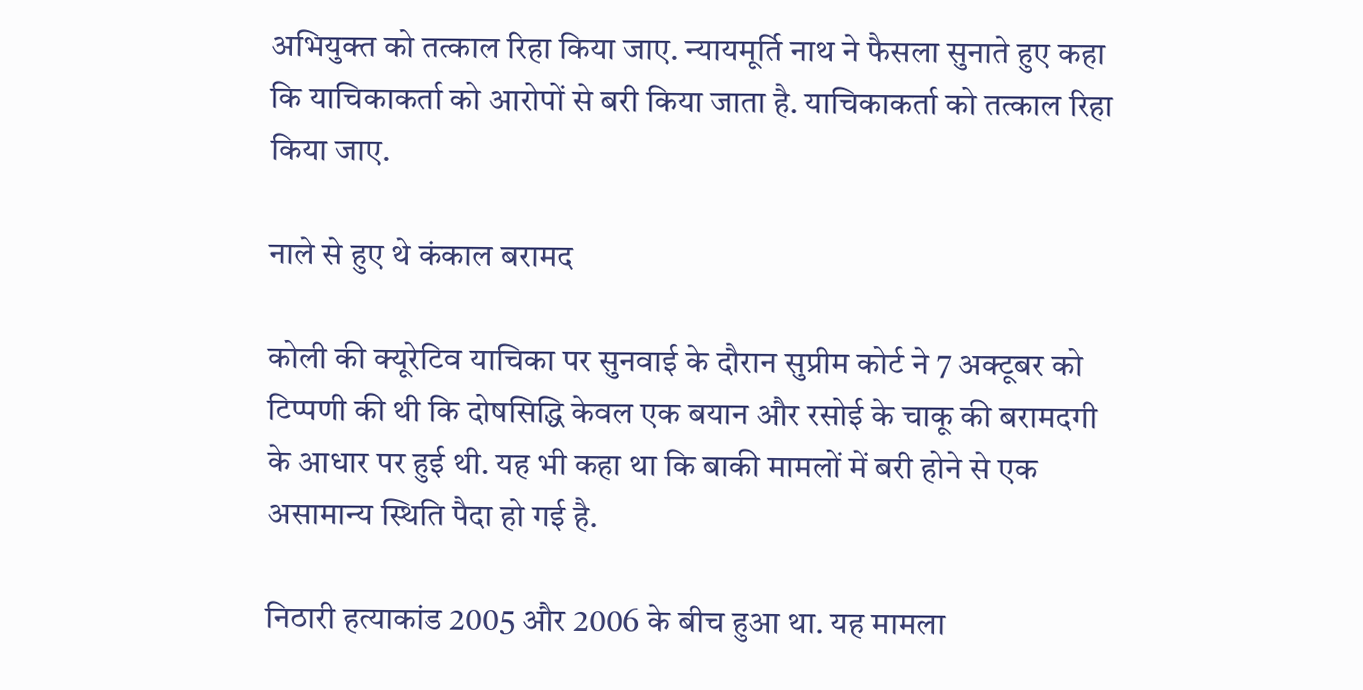अभियुक्त को तत्काल रिहा किया जाए. न्यायमूर्ति नाथ ने फैसला सुनाते हुए कहा कि याचिकाकर्ता को आरोपों से बरी किया जाता है. याचिकाकर्ता को तत्काल रिहा किया जाए.

नाले से हुए थे कंकाल बरामद

कोली की क्यूरेटिव याचिका पर सुनवाई के दौरान सुप्रीम कोर्ट ने 7 अक्टूबर को टिप्पणी की थी कि दोषसिद्धि केवल एक बयान और रसोई के चाकू की बरामदगी के आधार पर हुई थी. यह भी कहा था कि बाकी मामलों में बरी होने से एक असामान्य स्थिति पैदा हो गई है.

निठारी हत्याकांड 2005 और 2006 के बीच हुआ था. यह मामला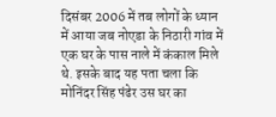दिसंबर 2006 में तब लोगों के ध्यान में आया जब नोएडा के निठारी गांव में एक घर के पास नाले में कंकाल मिले थे. इसके बाद यह पता चला कि मोनिंदर सिंह पंढेर उस घर का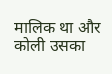मालिक था और कोली उसका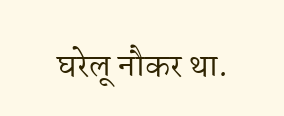घरेलू नौकर था.